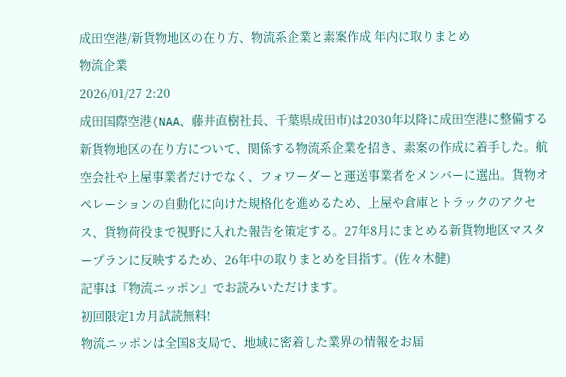成田空港/新貨物地区の在り方、物流系企業と素案作成 年内に取りまとめ
物流企業
2026/01/27 2:20
成田国際空港(NAA、藤井直樹社長、千葉県成田市)は2030年以降に成田空港に整備する新貨物地区の在り方について、関係する物流系企業を招き、素案の作成に着手した。航空会社や上屋事業者だけでなく、フォワーダーと運送事業者をメンバーに選出。貨物オペレーションの自動化に向けた規格化を進めるため、上屋や倉庫とトラックのアクセス、貨物荷役まで視野に入れた報告を策定する。27年8月にまとめる新貨物地区マスタープランに反映するため、26年中の取りまとめを目指す。(佐々木健)
記事は『物流ニッポン』でお読みいただけます。
初回限定1カ月試読無料!
物流ニッポンは全国8支局で、地域に密着した業界の情報をお届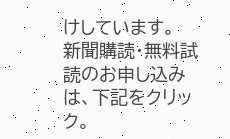けしています。
新聞購読・無料試読のお申し込みは、下記をクリック。